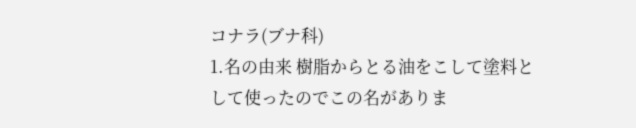コナラ(ブナ科)
1.名の由来 樹脂からとる油をこして塗料として使ったのでこの名がありま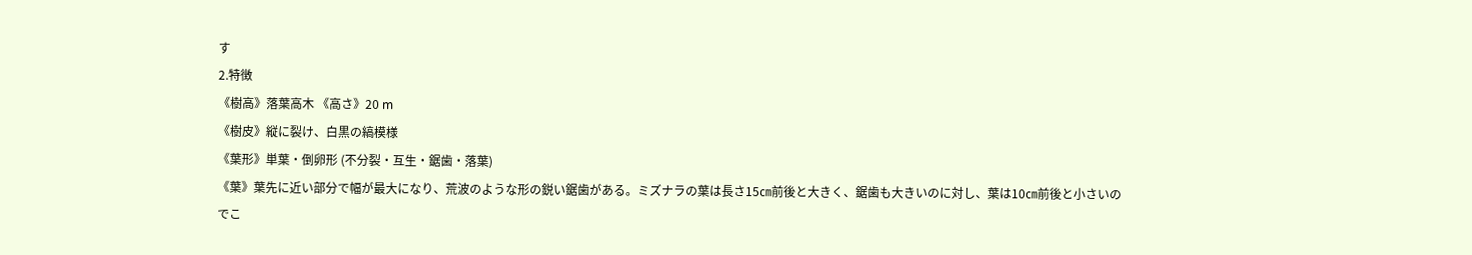す
2.特徴
《樹高》落葉高木 《高さ》20 m
《樹皮》縦に裂け、白黒の縞模様
《葉形》単葉・倒卵形 (不分裂・互生・鋸歯・落葉)
《葉》葉先に近い部分で幅が最大になり、荒波のような形の鋭い鋸歯がある。ミズナラの葉は長さ15㎝前後と大きく、鋸歯も大きいのに対し、葉は10㎝前後と小さいのでこ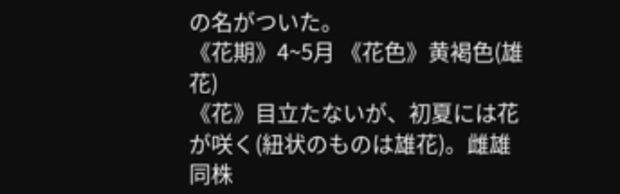の名がついた。
《花期》4~5月 《花色》黄褐色(雄花)
《花》目立たないが、初夏には花が咲く(紐状のものは雄花)。雌雄同株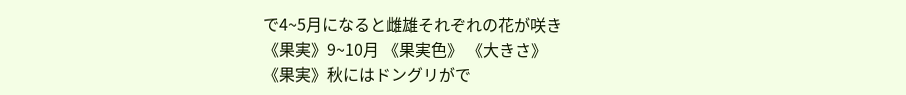で4~5月になると雌雄それぞれの花が咲き
《果実》9~10月 《果実色》 《大きさ》
《果実》秋にはドングリがで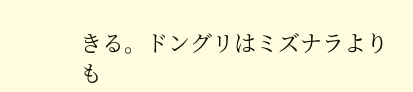きる。ドングリはミズナラよりも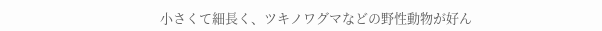小さくて細長く、ツキノワグマなどの野性動物が好ん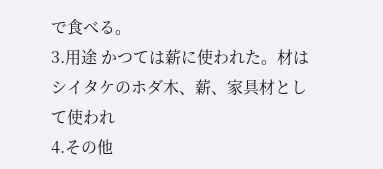で食べる。
3.用途 かつては薪に使われた。材はシイタケのホダ木、薪、家具材として使われ
4.その他